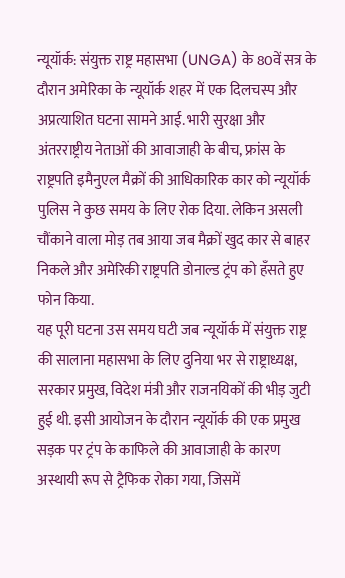न्यूयॉर्क: संयुक्त राष्ट्र महासभा (UNGA) के 80वें सत्र के दौरान अमेरिका के न्यूयॉर्क शहर में एक दिलचस्प और अप्रत्याशित घटना सामने आई. भारी सुरक्षा और अंतरराष्ट्रीय नेताओं की आवाजाही के बीच, फ्रांस के राष्ट्रपति इमैनुएल मैक्रों की आधिकारिक कार को न्यूयॉर्क पुलिस ने कुछ समय के लिए रोक दिया. लेकिन असली चौंकाने वाला मोड़ तब आया जब मैक्रों खुद कार से बाहर निकले और अमेरिकी राष्ट्रपति डोनाल्ड ट्रंप को हँसते हुए फोन किया.
यह पूरी घटना उस समय घटी जब न्यूयॉर्क में संयुक्त राष्ट्र की सालाना महासभा के लिए दुनिया भर से राष्ट्राध्यक्ष, सरकार प्रमुख, विदेश मंत्री और राजनयिकों की भीड़ जुटी हुई थी. इसी आयोजन के दौरान न्यूयॉर्क की एक प्रमुख सड़क पर ट्रंप के काफिले की आवाजाही के कारण अस्थायी रूप से ट्रैफिक रोका गया, जिसमें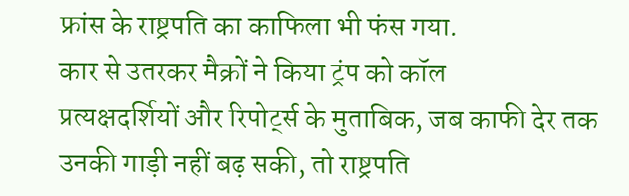फ्रांस के राष्ट्रपति का काफिला भी फंस गया.
कार से उतरकर मैक्रों ने किया ट्रंप को कॉल
प्रत्यक्षदर्शियों और रिपोर्ट्स के मुताबिक, जब काफी देर तक उनकी गाड़ी नहीं बढ़ सकी, तो राष्ट्रपति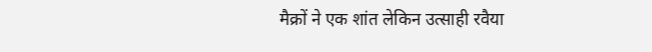मैक्रों ने एक शांत लेकिन उत्साही रवैया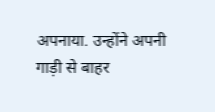अपनाया. उन्होंने अपनी गाड़ी से बाहर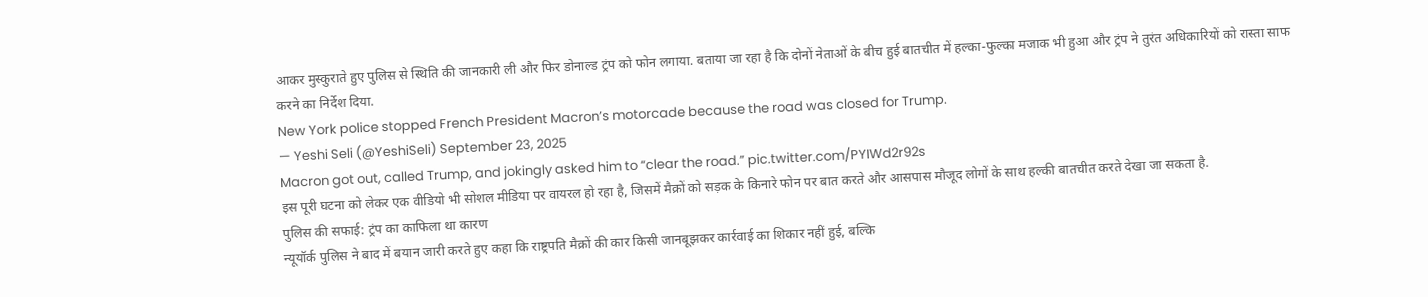आकर मुस्कुराते हुए पुलिस से स्थिति की जानकारी ली और फिर डोनाल्ड ट्रंप को फोन लगाया. बताया जा रहा है कि दोनों नेताओं के बीच हुई बातचीत में हल्का-फुल्का मजाक भी हुआ और ट्रंप ने तुरंत अधिकारियों को रास्ता साफ करने का निर्देश दिया.
New York police stopped French President Macron’s motorcade because the road was closed for Trump.
— Yeshi Seli (@YeshiSeli) September 23, 2025
Macron got out, called Trump, and jokingly asked him to “clear the road.” pic.twitter.com/PYIWd2r92s
इस पूरी घटना को लेकर एक वीडियो भी सोशल मीडिया पर वायरल हो रहा है, जिसमें मैक्रों को सड़क के किनारे फोन पर बात करते और आसपास मौजूद लोगों के साथ हल्की बातचीत करते देखा जा सकता है.
पुलिस की सफाई: ट्रंप का काफिला था कारण
न्यूयॉर्क पुलिस ने बाद में बयान जारी करते हुए कहा कि राष्ट्रपति मैक्रों की कार किसी जानबूझकर कार्रवाई का शिकार नहीं हुई, बल्कि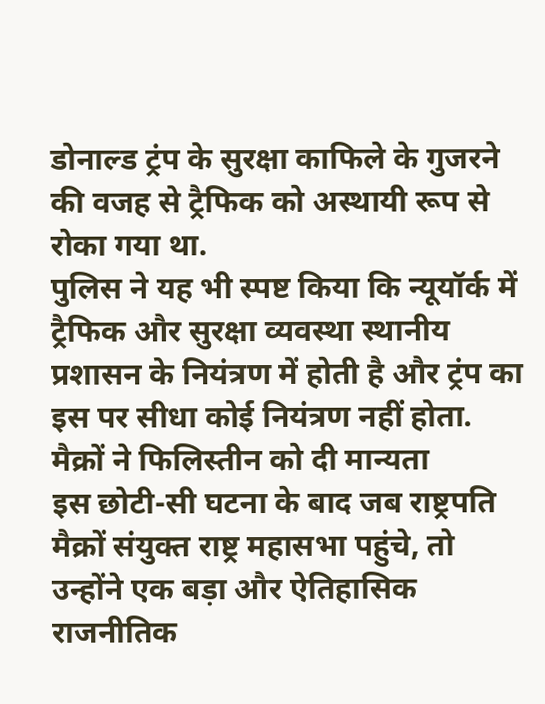डोनाल्ड ट्रंप के सुरक्षा काफिले के गुजरने की वजह से ट्रैफिक को अस्थायी रूप से रोका गया था.
पुलिस ने यह भी स्पष्ट किया कि न्यूयॉर्क में ट्रैफिक और सुरक्षा व्यवस्था स्थानीय प्रशासन के नियंत्रण में होती है और ट्रंप का इस पर सीधा कोई नियंत्रण नहीं होता.
मैक्रों ने फिलिस्तीन को दी मान्यता
इस छोटी-सी घटना के बाद जब राष्ट्रपति मैक्रों संयुक्त राष्ट्र महासभा पहुंचे, तो उन्होंने एक बड़ा और ऐतिहासिक राजनीतिक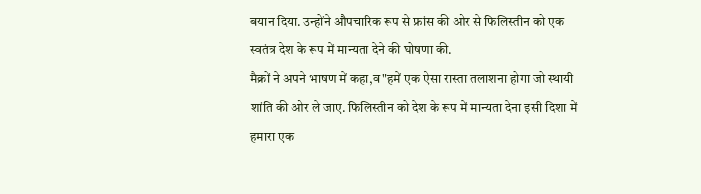बयान दिया. उन्होंने औपचारिक रूप से फ्रांस की ओर से फिलिस्तीन को एक स्वतंत्र देश के रूप में मान्यता देने की घोषणा की.
मैक्रों ने अपने भाषण में कहा,व"हमें एक ऐसा रास्ता तलाशना होगा जो स्थायी शांति की ओर ले जाए. फिलिस्तीन को देश के रूप में मान्यता देना इसी दिशा में हमारा एक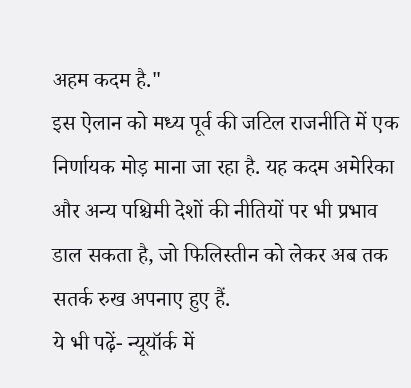अहम कदम है."
इस ऐलान को मध्य पूर्व की जटिल राजनीति में एक निर्णायक मोड़ माना जा रहा है. यह कदम अमेरिका और अन्य पश्चिमी देशों की नीतियों पर भी प्रभाव डाल सकता है, जो फिलिस्तीन को लेकर अब तक सतर्क रुख अपनाए हुए हैं.
ये भी पढ़ें- न्यूयॉर्क में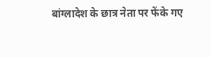बांग्लादेश के छात्र नेता पर फेंके गए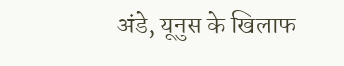अंडे, यूनुस के खिलाफ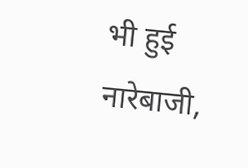भी हुई नारेबाजी,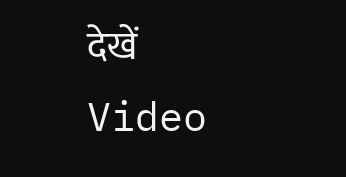देखें Video